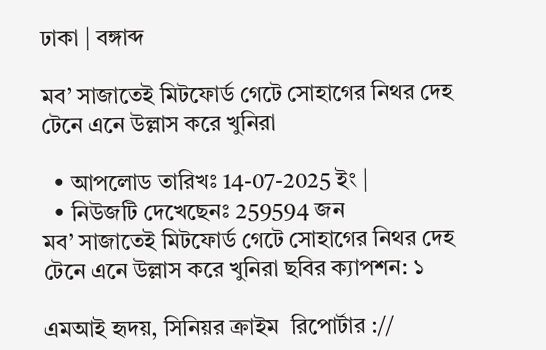ঢাকা | বঙ্গাব্দ

মব’ সাজাতেই মিটফোর্ড গেটে সোহাগের নিথর দেহ টেনে এনে উল্লাস করে খুনিরা

  • আপলোড তারিখঃ 14-07-2025 ইং |
  • নিউজটি দেখেছেনঃ 259594 জন
মব’ সাজাতেই মিটফোর্ড গেটে সোহাগের নিথর দেহ টেনে এনে উল্লাস করে খুনিরা ছবির ক্যাপশন: ১

এমআই হৃদয়, সিনিয়র ক্রাইম  রিপোর্টার ://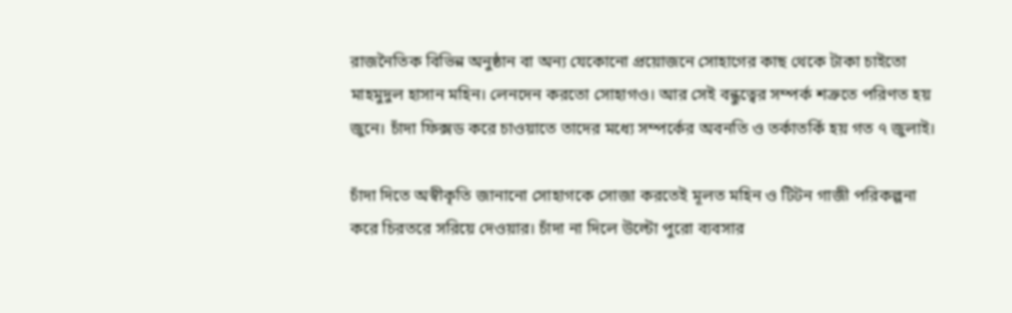রাজনৈতিক বিভিন্ন অনুষ্ঠান বা অন্য যেকোনো প্রয়োজনে সোহাগের কাছ থেকে টাকা চাইতো মাহমুদুল হাসান মহিন। লেনদেন করতো সোহাগও। আর সেই বন্ধুত্বের সম্পর্ক শত্রুতে পরিণত হয় জুনে। চাঁদা ফিক্সড করে চাওয়াতে তাদের মধ্যে সম্পর্কের অবনতি ও তর্কাতর্কি হয় গত ৭ জুলাই।

চাঁদা দিতে অস্বীকৃতি জানানো সোহাগকে সোজা করতেই মূলত মহিন ও টিটন গাজী পরিকল্পনা করে চিরতরে সরিয়ে দেওয়ার। চাঁদা না দিলে উল্টো পুরো ব্যবসার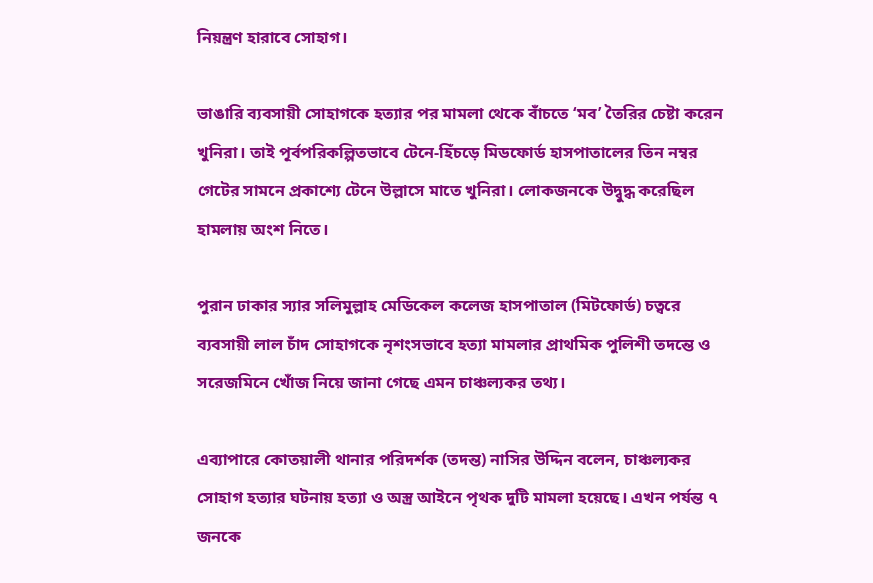নিয়ন্ত্রণ হারাবে সোহাগ।

ভাঙারি ব্যবসায়ী সোহাগকে হত্যার পর মামলা থেকে বাঁচতে ‘মব’ তৈরির চেষ্টা করেন খুনিরা। তাই পূর্বপরিকল্পিতভাবে টেনে-হিঁচড়ে মিডফোর্ড হাসপাতালের তিন নম্বর গেটের সামনে প্রকাশ্যে টেনে উল্লাসে মাতে খুনিরা। লোকজনকে উদ্বুদ্ধ করেছিল হামলায় অংশ নিতে।

পুরান ঢাকার স্যার সলিমুল্লাহ মেডিকেল কলেজ হাসপাতাল (মিটফোর্ড) চত্বরে ব্যবসায়ী লাল চাঁদ সোহাগকে নৃশংসভাবে হত্যা মামলার প্রাথমিক পুলিশী তদন্তে ও সরেজমিনে খোঁজ নিয়ে জানা গেছে এমন চাঞ্চল্যকর তথ্য।

এব্যাপারে কোতয়ালী থানার পরিদর্শক (তদন্ত) নাসির উদ্দিন বলেন, চাঞ্চল্যকর সোহাগ হত্যার ঘটনায় হত্যা ও অস্ত্র আইনে পৃথক দুটি মামলা হয়েছে। এখন পর্যন্ত ৭ জনকে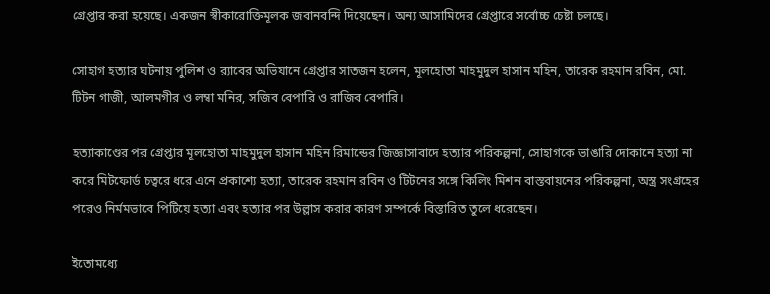গ্রেপ্তার করা হয়েছে। একজন স্বীকারোক্তিমূলক জবানবন্দি দিয়েছেন। অন্য আসামিদের গ্রেপ্তারে সর্বোচ্চ চেষ্টা চলছে।

সোহাগ হত্যার ঘটনায় পুলিশ ও র‌্যাবের অভিযানে গ্রেপ্তার সাতজন হলেন, মূলহোতা মাহমুদুল হাসান মহিন, তারেক রহমান রবিন, মো. টিটন গাজী, আলমগীর ও লম্বা মনির, সজিব বেপারি ও রাজিব বেপারি।

হত্যাকাণ্ডের পর গ্রেপ্তার মূলহোতা মাহমুদুল হাসান মহিন রিমান্ডের জিজ্ঞাসাবাদে হত্যার পরিকল্পনা, সোহাগকে ভাঙারি দোকানে হত্যা না করে মিটফোর্ড চত্বরে ধরে এনে প্রকাশ্যে হত্যা, তারেক রহমান রবিন ও টিটনের সঙ্গে কিলিং মিশন বাস্তবায়নের পরিকল্পনা, অস্ত্র সংগ্রহের পরেও নির্মমভাবে পিটিয়ে হত্যা এবং হত্যার পর উল্লাস করার কারণ সম্পর্কে বিস্তারিত তুলে ধরেছেন।

ইতোমধ্যে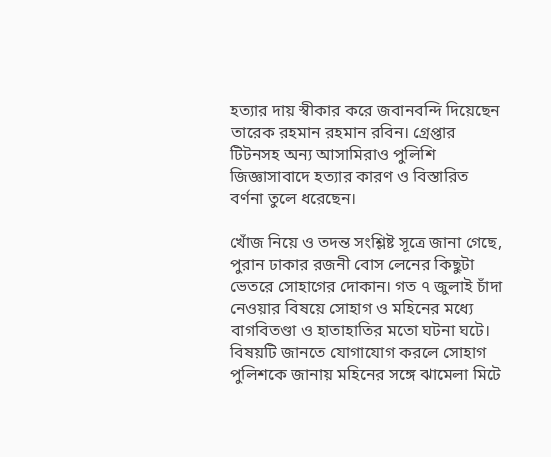হত্যার দায় স্বীকার করে জবানবন্দি দিয়েছেন তারেক রহমান রহমান রবিন। গ্রেপ্তার টিটনসহ অন্য আসামিরাও পুলিশি জিজ্ঞাসাবাদে হত্যার কারণ ও বিস্তারিত বর্ণনা তুলে ধরেছেন।

খোঁজ নিয়ে ও তদন্ত সংশ্লিষ্ট সূত্রে জানা গেছে, পুরান ঢাকার রজনী বোস লেনের কিছুটা ভেতরে সোহাগের দোকান। গত ৭ জুলাই চাঁদা নেওয়ার বিষয়ে সোহাগ ও মহিনের মধ্যে বাগবিতণ্ডা ও হাতাহাতির মতো ঘটনা ঘটে। বিষয়টি জানতে যোগাযোগ করলে সোহাগ পুলিশকে জানায় মহিনের সঙ্গে ঝামেলা মিটে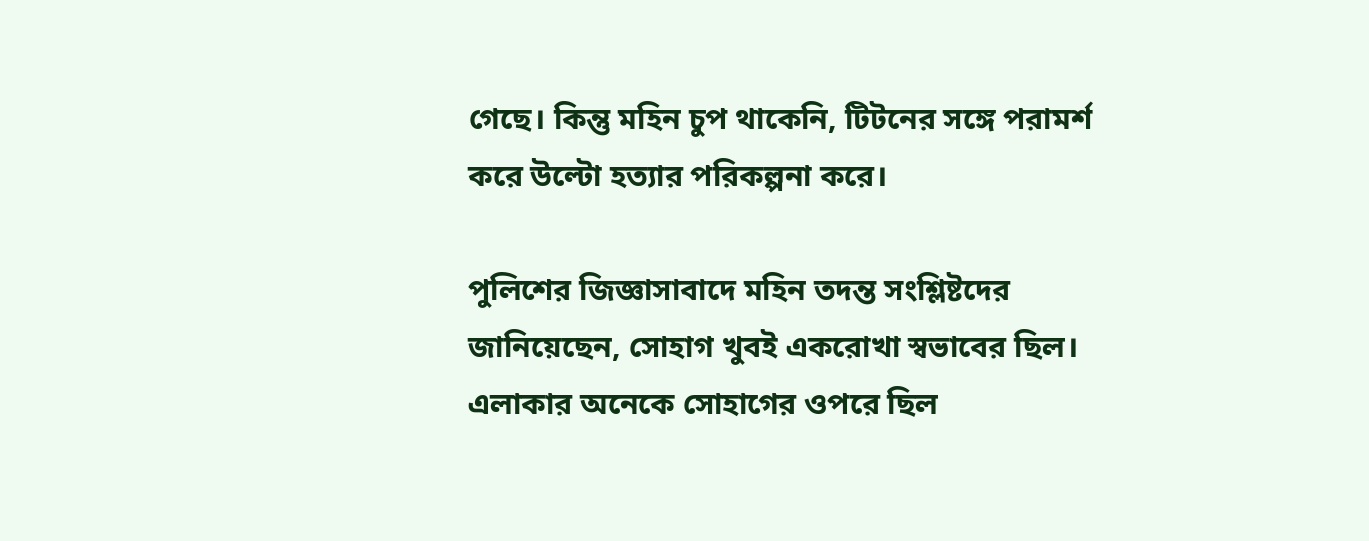গেছে। কিন্তু মহিন চুপ থাকেনি, টিটনের সঙ্গে পরামর্শ করে উল্টো হত্যার পরিকল্পনা করে।

পুলিশের জিজ্ঞাসাবাদে মহিন তদন্ত সংশ্লিষ্টদের জানিয়েছেন, সোহাগ খুবই একরোখা স্বভাবের ছিল। এলাকার অনেকে সোহাগের ওপরে ছিল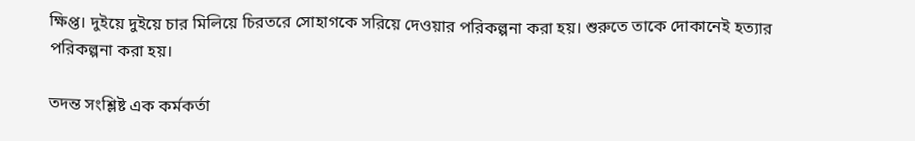ক্ষিপ্ত। দুইয়ে দুইয়ে চার মিলিয়ে চিরতরে সোহাগকে সরিয়ে দেওয়ার পরিকল্পনা করা হয়। শুরুতে তাকে দোকানেই হত্যার পরিকল্পনা করা হয়।

তদন্ত সংশ্লিষ্ট এক কর্মকর্তা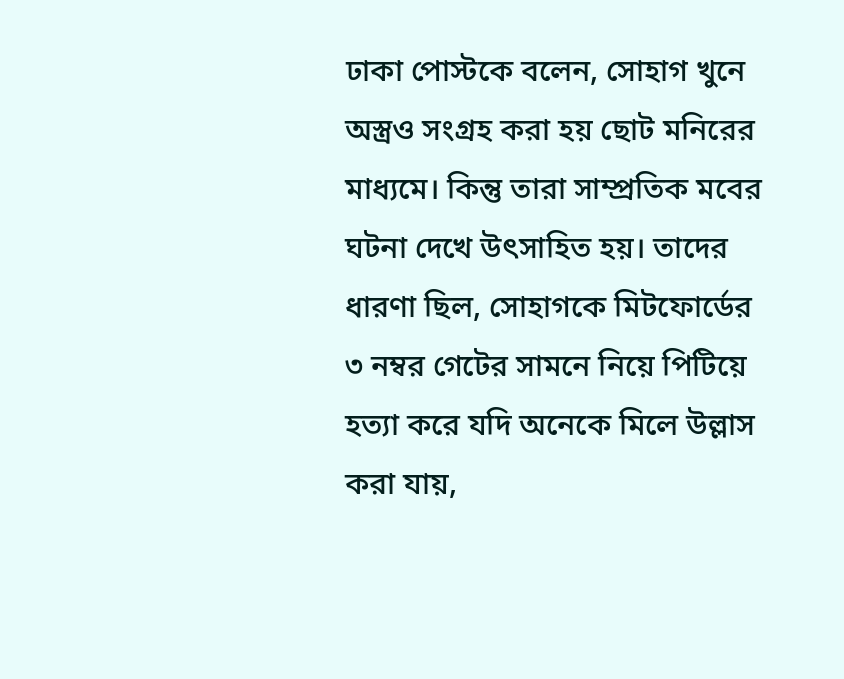ঢাকা পোস্টকে বলেন, সোহাগ খুনে অস্ত্রও সংগ্রহ করা হয় ছোট মনিরের মাধ্যমে। কিন্তু তারা সাম্প্রতিক মবের ঘটনা দেখে উৎসাহিত হয়। তাদের ধারণা ছিল, সোহাগকে মিটফোর্ডের ৩ নম্বর গেটের সামনে নিয়ে পিটিয়ে হত্যা করে যদি অনেকে মিলে উল্লাস করা যায়,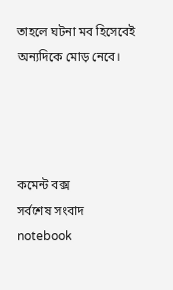তাহলে ঘটনা মব হিসেবেই অন্যদিকে মোড় নেবে।




কমেন্ট বক্স
সর্বশেষ সংবাদ
notebook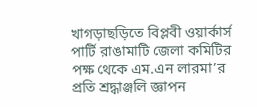খাগড়াছড়িতে বিপ্লবী ওয়ার্কার্স পার্টি রাঙামাটি জেলা কমিটির পক্ষ থেকে এম.এন লারমা’র প্রতি শ্রদ্ধাঞ্জলি জ্ঞাপন